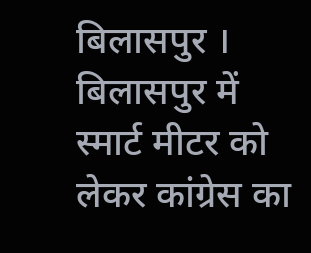बिलासपुर । बिलासपुर में स्मार्ट मीटर को लेकर कांग्रेस का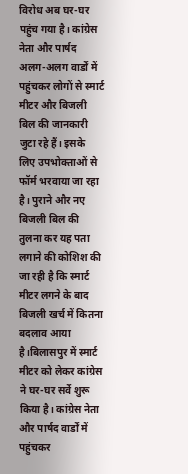विरोध अब घर-घर पहुंच गया है। कांग्रेस नेता और पार्षद अलग-अलग वार्डों में पहुंचकर लोगों से स्मार्ट मीटर और बिजली बिल की जानकारी जुटा रहे हैं। इसके लिए उपभोक्ताओं से फॉर्म भरवाया जा रहा है। पुराने और नए बिजली बिल की तुलना कर यह पता लगाने की कोशिश की जा रही है कि स्मार्ट मीटर लगने के बाद बिजली खर्च में कितना बदलाव आया है।बिलासपुर में स्मार्ट मीटर को लेकर कांग्रेस ने घर-घर सर्वे शुरू किया है। कांग्रेस नेता और पार्षद वार्डों में पहुंचकर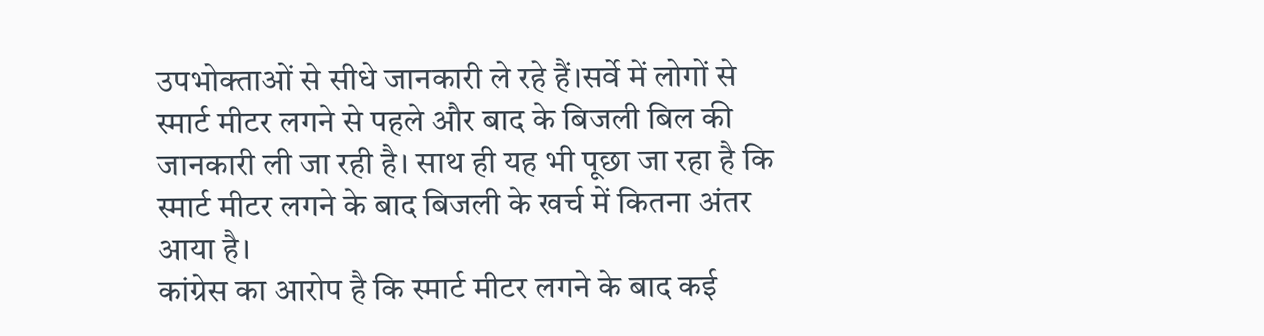उपभोक्ताओं से सीधे जानकारी ले रहे हैं।सर्वे में लोगों से स्मार्ट मीटर लगने से पहले और बाद के बिजली बिल की जानकारी ली जा रही है। साथ ही यह भी पूछा जा रहा है कि स्मार्ट मीटर लगने के बाद बिजली के खर्च में कितना अंतर आया है।
कांग्रेस का आरोप है कि स्मार्ट मीटर लगने के बाद कई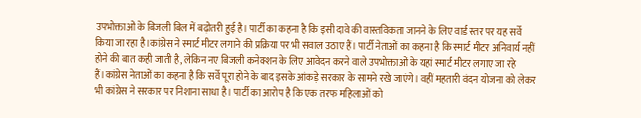उपभोक्ताओं के बिजली बिल में बढ़ोतरी हुई है। पार्टी का कहना है कि इसी दावे की वास्तविकता जानने के लिए वार्ड स्तर पर यह सर्वे किया जा रहा है।कांग्रेस ने स्मार्ट मीटर लगाने की प्रक्रिया पर भी सवाल उठाए हैं। पार्टी नेताओं का कहना है कि स्मार्ट मीटर अनिवार्य नहीं होने की बात कही जाती है, लेकिन नए बिजली कनेक्शन के लिए आवेदन करने वाले उपभोक्ताओं के यहां स्मार्ट मीटर लगाए जा रहे हैं।कांग्रेस नेताओं का कहना है कि सर्वे पूरा होने के बाद इसके आंकड़े सरकार के सामने रखे जाएंगे। वहीं महतारी वंदन योजना को लेकर भी कांग्रेस ने सरकार पर निशाना साधा है। पार्टी का आरोप है कि एक तरफ महिलाओं को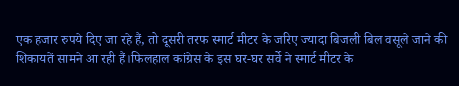एक हजार रुपये दिए जा रहे हैं, तो दूसरी तरफ स्मार्ट मीटर के जरिए ज्यादा बिजली बिल वसूले जाने की शिकायतें सामने आ रही हैं।फिलहाल कांग्रेस के इस घर-घर सर्वे ने स्मार्ट मीटर के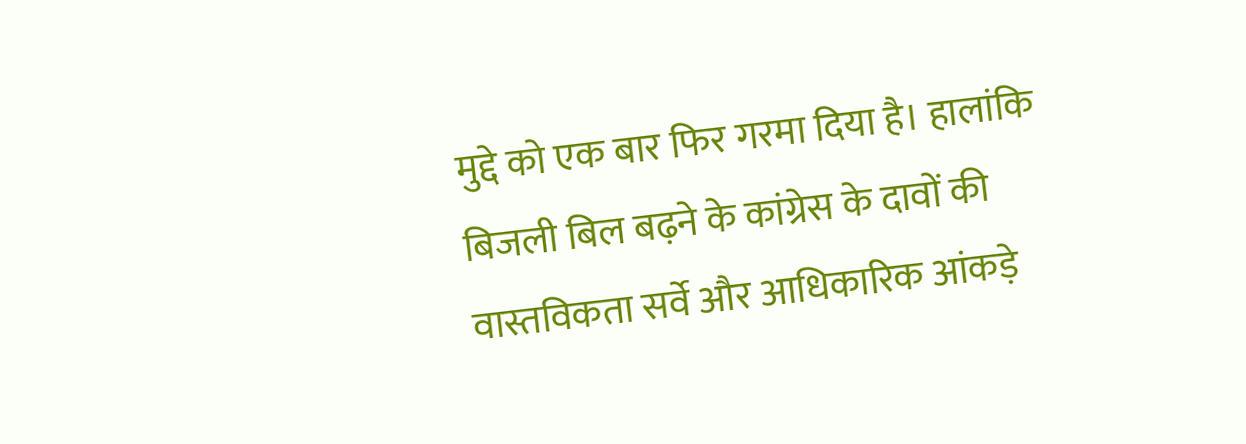मुद्दे को एक बार फिर गरमा दिया है। हालांकि बिजली बिल बढ़ने के कांग्रेस के दावों की वास्तविकता सर्वे और आधिकारिक आंकड़े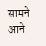सामने आने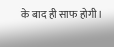के बाद ही साफ होगी।